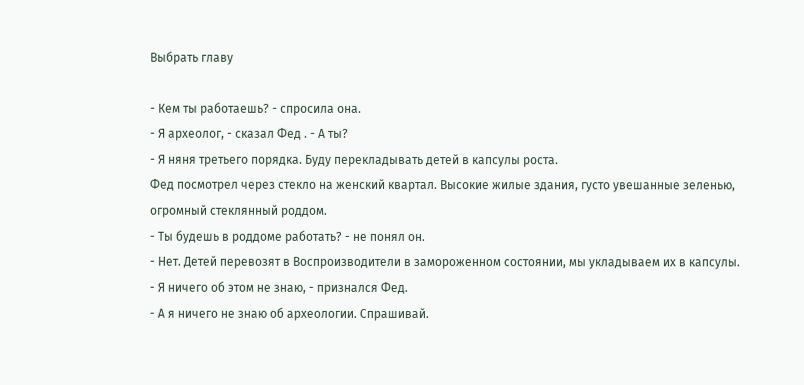Выбрать главу

- Кем ты работаешь? - спросила она.
- Я археолог, - сказал Фед . - А ты?
- Я няня третьего порядка. Буду перекладывать детей в капсулы роста.
Фед посмотрел через стекло на женский квартал. Высокие жилые здания, густо увешанные зеленью, огромный стеклянный роддом.
- Ты будешь в роддоме работать? - не понял он.
- Нет. Детей перевозят в Воспроизводители в замороженном состоянии, мы укладываем их в капсулы.
- Я ничего об этом не знаю, - признался Фед.
- А я ничего не знаю об археологии. Спрашивай.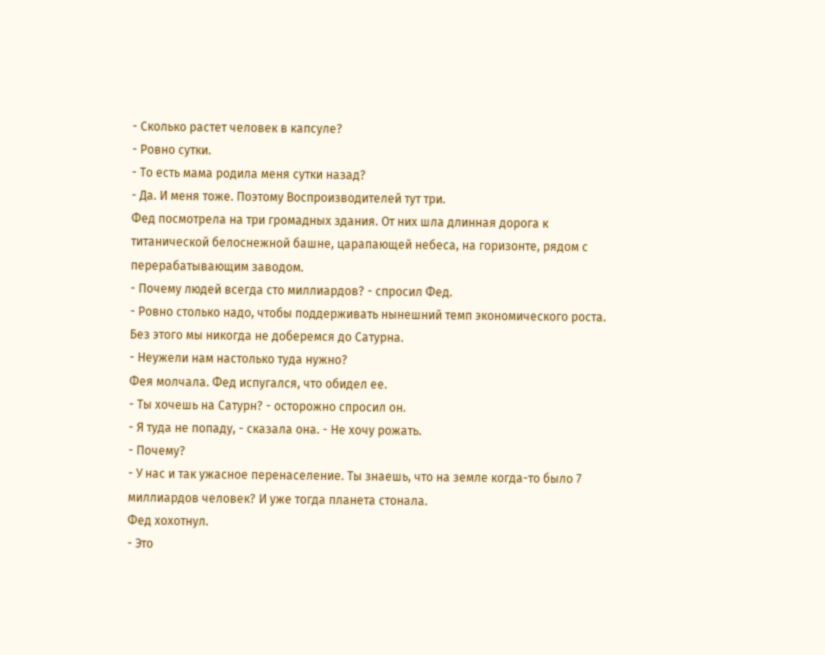- Сколько растет человек в капсуле?
- Ровно сутки.
- То есть мама родила меня сутки назад?
- Да. И меня тоже. Поэтому Воспроизводителей тут три.
Фед посмотрела на три громадных здания. От них шла длинная дорога к титанической белоснежной башне, царапающей небеса, на горизонте, рядом с перерабатывающим заводом.
- Почему людей всегда сто миллиардов? - спросил Фед.
- Ровно столько надо, чтобы поддерживать нынешний темп экономического роста. Без этого мы никогда не доберемся до Сатурна.
- Неужели нам настолько туда нужно?
Фея молчала. Фед испугался, что обидел ее.
- Ты хочешь на Сатурн? - осторожно спросил он.
- Я туда не попаду, - сказала она. - Не хочу рожать.
- Почему?
- У нас и так ужасное перенаселение. Ты знаешь, что на земле когда-то было 7 миллиардов человек? И уже тогда планета стонала.
Фед хохотнул.
- Это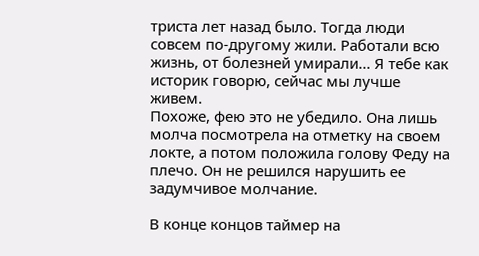триста лет назад было. Тогда люди совсем по-другому жили. Работали всю жизнь, от болезней умирали... Я тебе как историк говорю, сейчас мы лучше живем.
Похоже, фею это не убедило. Она лишь молча посмотрела на отметку на своем локте, а потом положила голову Феду на плечо. Он не решился нарушить ее задумчивое молчание.

В конце концов таймер на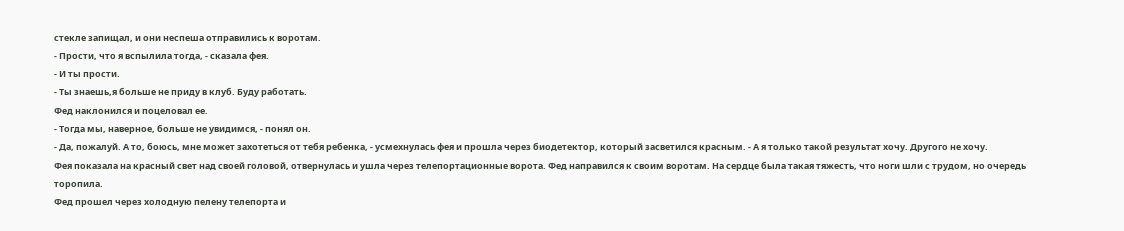стекле запищал, и они неспеша отправились к воротам.
- Прости, что я вспылила тогда, - сказала фея.
- И ты прости.
- Ты знаешь,я больше не приду в клуб. Буду работать.
Фед наклонился и поцеловал ее.
- Тогда мы, наверное, больше не увидимся, - понял он.
- Да, пожалуй. А то, боюсь, мне может захотеться от тебя ребенка, - усмехнулась фея и прошла через биодетектор, который засветился красным. - А я только такой результат хочу. Другого не хочу.
Фея показала на красный свет над своей головой, отвернулась и ушла через телепортационные ворота. Фед направился к своим воротам. На сердце была такая тяжесть, что ноги шли с трудом, но очередь торопила.
Фед прошел через холодную пелену телепорта и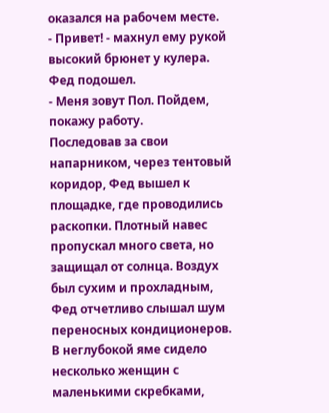оказался на рабочем месте.
- Привет! - махнул ему рукой высокий брюнет у кулера.
Фед подошел.
- Меня зовут Пол. Пойдем, покажу работу.
Последовав за свои напарником, через тентовый коридор, Фед вышел к площадке, где проводились раскопки. Плотный навес пропускал много света, но защищал от солнца. Воздух был сухим и прохладным, Фед отчетливо слышал шум переносных кондиционеров. В неглубокой яме сидело несколько женщин с маленькими скребками,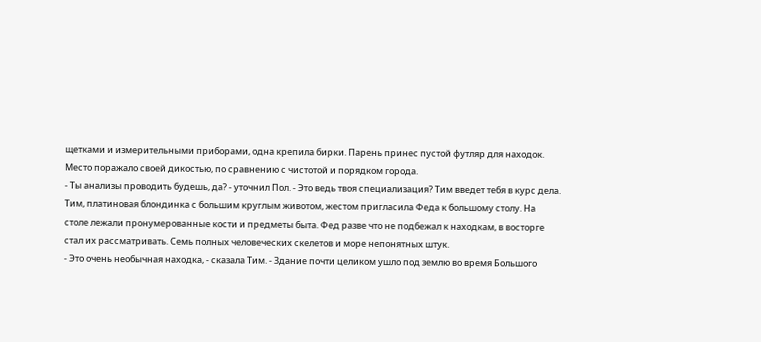щетками и измерительными приборами, одна крепила бирки. Парень принес пустой футляр для находок. Место поражало своей дикостью, по сравнению с чистотой и порядком города.
- Ты анализы проводить будешь, да? - уточнил Пол. - Это ведь твоя специализация? Тим введет тебя в курс дела.
Тим, платиновая блондинка с большим круглым животом, жестом пригласила Феда к большому столу. На столе лежали пронумерованные кости и предметы быта. Фед разве что не подбежал к находкам, в восторге стал их рассматривать. Семь полных человеческих скелетов и море непонятных штук.
- Это очень необычная находка, - сказала Тим. - Здание почти целиком ушло под землю во время Большого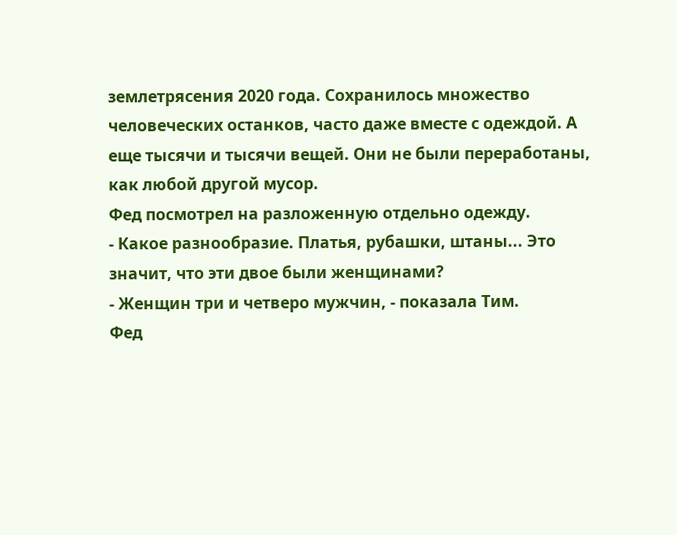землетрясения 2020 года. Сохранилось множество человеческих останков, часто даже вместе с одеждой. А еще тысячи и тысячи вещей. Они не были переработаны, как любой другой мусор.
Фед посмотрел на разложенную отдельно одежду.
- Какое разнообразие. Платья, рубашки, штаны... Это значит, что эти двое были женщинами?
- Женщин три и четверо мужчин, - показала Тим.
Фед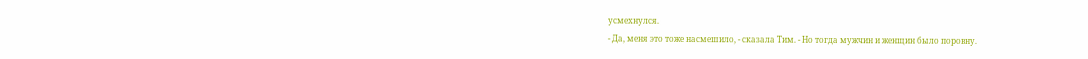усмехнулся.
- Да, меня это тоже насмешило, - сказала Тим. - Но тогда мужчин и женщин было поровну.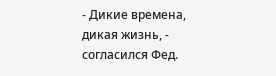- Дикие времена, дикая жизнь, - согласился Фед.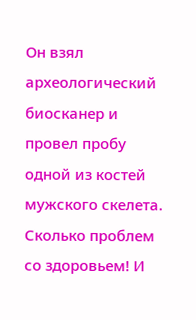Он взял археологический биосканер и провел пробу одной из костей мужского скелета. Сколько проблем со здоровьем! И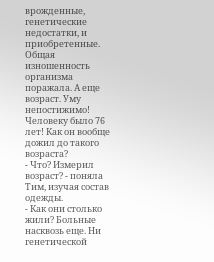врожденные, генетические недостатки, и приобретенные. Общая изношенность организма поражала. А еще возраст. Уму непостижимо! Человеку было 76 лет! Как он вообще дожил до такого возраста?
- Что? Измерил возраст? - поняла Тим, изучая состав одежды.
- Как они столько жили? Больные насквозь еще. Ни генетической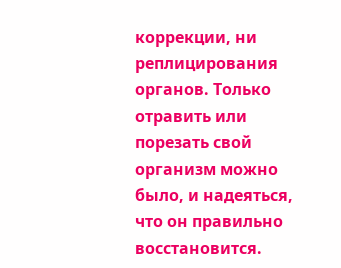коррекции, ни реплицирования органов. Только отравить или порезать свой организм можно было, и надеяться, что он правильно восстановится.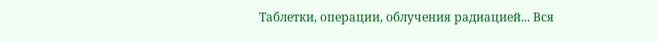Таблетки, операции, облучения радиацией... Вся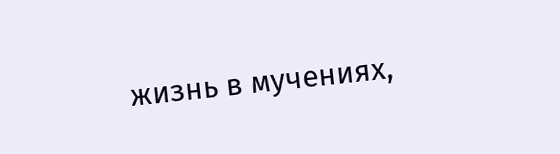жизнь в мучениях,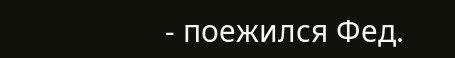- поежился Фед.